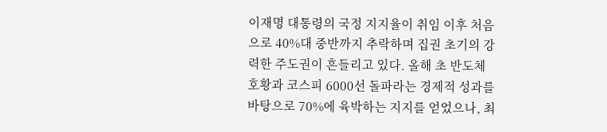이재명 대통령의 국정 지지율이 취임 이후 처음으로 40%대 중반까지 추락하며 집권 초기의 강력한 주도권이 흔들리고 있다. 올해 초 반도체 호황과 코스피 6000선 돌파라는 경제적 성과를 바탕으로 70%에 육박하는 지지를 얻었으나, 최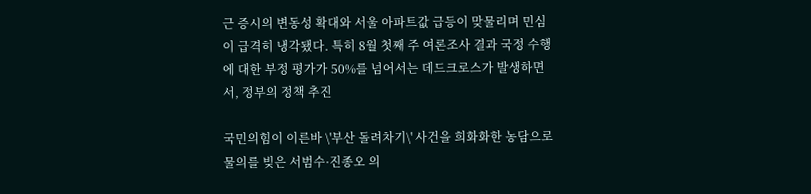근 증시의 변동성 확대와 서울 아파트값 급등이 맞물리며 민심이 급격히 냉각됐다. 특히 8월 첫째 주 여론조사 결과 국정 수행에 대한 부정 평가가 50%를 넘어서는 데드크로스가 발생하면서, 정부의 정책 추진

국민의힘이 이른바 \'부산 돌려차기\' 사건을 희화화한 농담으로 물의를 빚은 서범수·진종오 의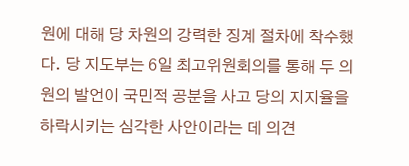원에 대해 당 차원의 강력한 징계 절차에 착수했다. 당 지도부는 6일 최고위원회의를 통해 두 의원의 발언이 국민적 공분을 사고 당의 지지율을 하락시키는 심각한 사안이라는 데 의견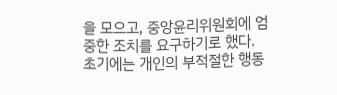을 모으고, 중앙윤리위원회에 엄중한 조치를 요구하기로 했다. 초기에는 개인의 부적절한 행동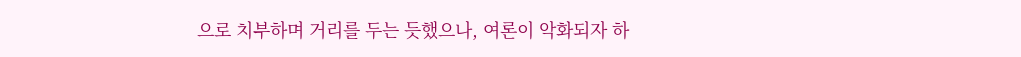으로 치부하며 거리를 두는 듯했으나, 여론이 악화되자 하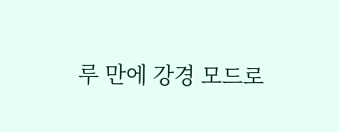루 만에 강경 모드로